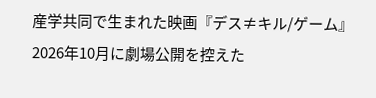産学共同で生まれた映画『デス≠キル/ゲーム』
2026年10月に劇場公開を控えた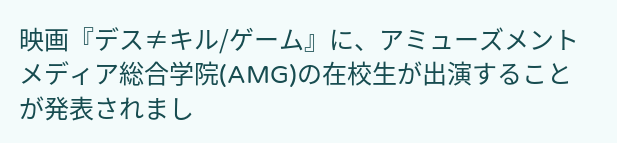映画『デス≠キル/ゲーム』に、アミューズメントメディア総合学院(AMG)の在校生が出演することが発表されまし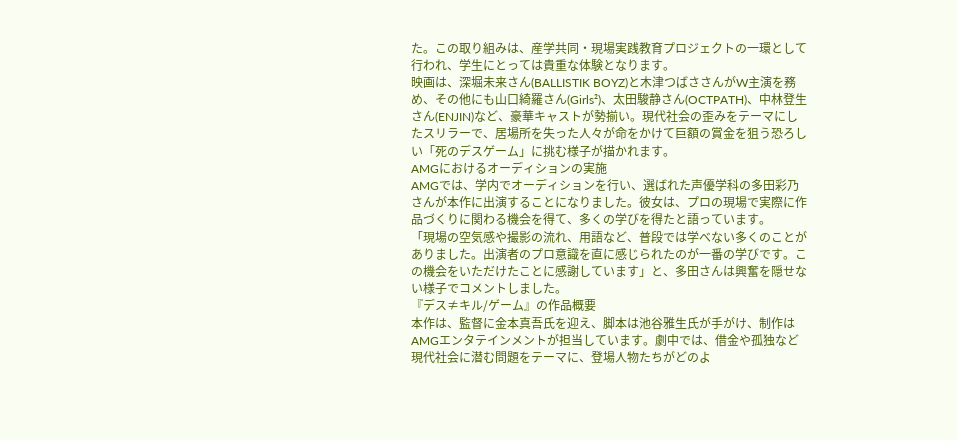た。この取り組みは、産学共同・現場実践教育プロジェクトの一環として行われ、学生にとっては貴重な体験となります。
映画は、深堀未来さん(BALLISTIK BOYZ)と木津つばささんがW主演を務め、その他にも山口綺羅さん(Girls²)、太田駿静さん(OCTPATH)、中林登生さん(ENJIN)など、豪華キャストが勢揃い。現代社会の歪みをテーマにしたスリラーで、居場所を失った人々が命をかけて巨額の賞金を狙う恐ろしい「死のデスゲーム」に挑む様子が描かれます。
AMGにおけるオーディションの実施
AMGでは、学内でオーディションを行い、選ばれた声優学科の多田彩乃さんが本作に出演することになりました。彼女は、プロの現場で実際に作品づくりに関わる機会を得て、多くの学びを得たと語っています。
「現場の空気感や撮影の流れ、用語など、普段では学べない多くのことがありました。出演者のプロ意識を直に感じられたのが一番の学びです。この機会をいただけたことに感謝しています」と、多田さんは興奮を隠せない様子でコメントしました。
『デス≠キル/ゲーム』の作品概要
本作は、監督に金本真吾氏を迎え、脚本は池谷雅生氏が手がけ、制作はAMGエンタテインメントが担当しています。劇中では、借金や孤独など現代社会に潜む問題をテーマに、登場人物たちがどのよ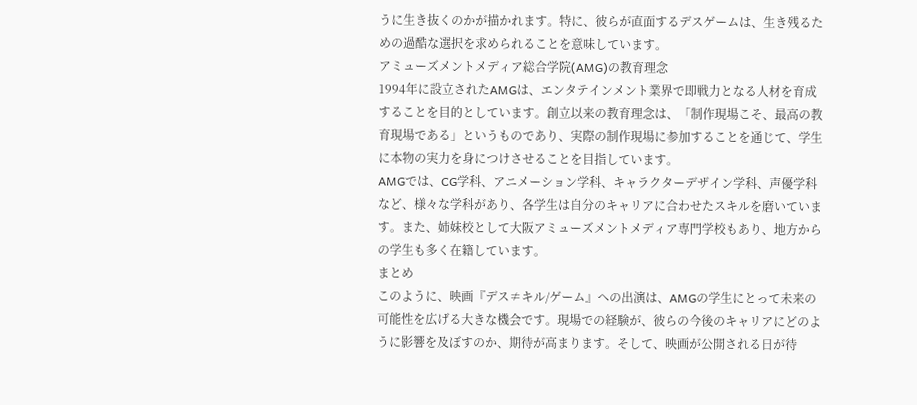うに生き抜くのかが描かれます。特に、彼らが直面するデスゲームは、生き残るための過酷な選択を求められることを意味しています。
アミューズメントメディア総合学院(AMG)の教育理念
1994年に設立されたAMGは、エンタテインメント業界で即戦力となる人材を育成することを目的としています。創立以来の教育理念は、「制作現場こそ、最高の教育現場である」というものであり、実際の制作現場に参加することを通じて、学生に本物の実力を身につけさせることを目指しています。
AMGでは、CG学科、アニメーション学科、キャラクターデザイン学科、声優学科など、様々な学科があり、各学生は自分のキャリアに合わせたスキルを磨いています。また、姉妹校として大阪アミューズメントメディア専門学校もあり、地方からの学生も多く在籍しています。
まとめ
このように、映画『デス≠キル/ゲーム』への出演は、AMGの学生にとって未来の可能性を広げる大きな機会です。現場での経験が、彼らの今後のキャリアにどのように影響を及ぼすのか、期待が高まります。そして、映画が公開される日が待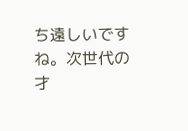ち遠しいですね。次世代の才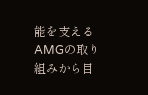能を支えるAMGの取り組みから目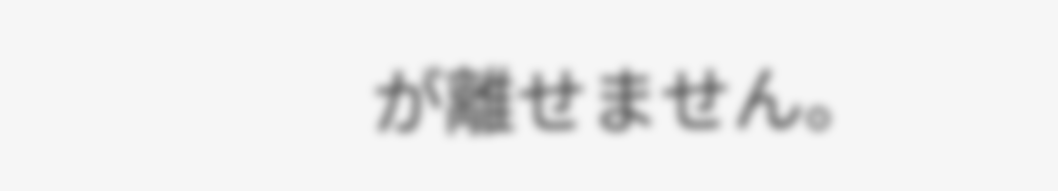が離せません。